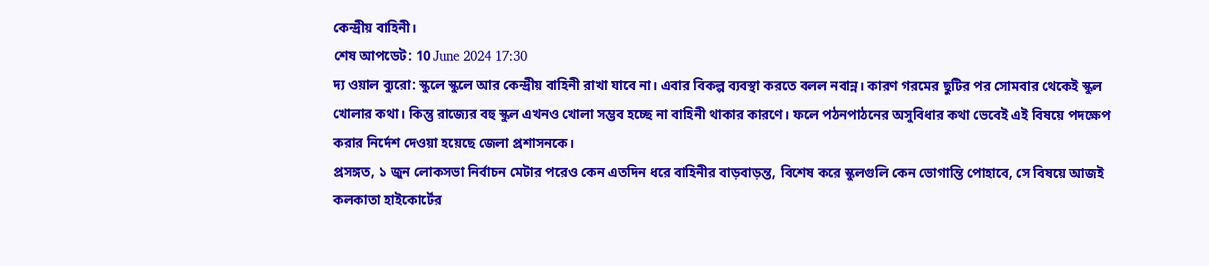কেন্দ্রীয় বাহিনী।
শেষ আপডেট: 10 June 2024 17:30
দ্য ওয়াল ব্যুরো: স্কুলে স্কুলে আর কেন্দ্রীয় বাহিনী রাখা যাবে না। এবার বিকল্প ব্যবস্থা করতে বলল নবান্ন। কারণ গরমের ছুটির পর সোমবার থেকেই স্কুল খোলার কথা। কিন্তু রাজ্যের বহু স্কুল এখনও খোলা সম্ভব হচ্ছে না বাহিনী থাকার কারণে। ফলে পঠনপাঠনের অসুবিধার কথা ভেবেই এই বিষয়ে পদক্ষেপ করার নির্দেশ দেওয়া হয়েছে জেলা প্রশাসনকে।
প্রসঙ্গত, ১ জুন লোকসভা নির্বাচন মেটার পরেও কেন এতদিন ধরে বাহিনীর বাড়বাড়ন্ত, বিশেষ করে স্কুলগুলি কেন ভোগান্তি পোহাবে, সে বিষয়ে আজই কলকাতা হাইকোর্টের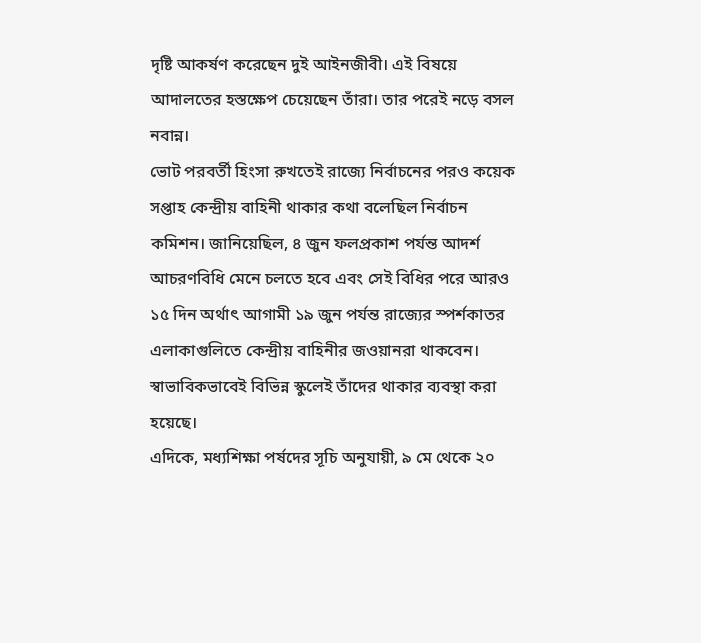দৃষ্টি আকর্ষণ করেছেন দুই আইনজীবী। এই বিষয়ে আদালতের হস্তক্ষেপ চেয়েছেন তাঁরা। তার পরেই নড়ে বসল নবান্ন।
ভোট পরবর্তী হিংসা রুখতেই রাজ্যে নির্বাচনের পরও কয়েক সপ্তাহ কেন্দ্রীয় বাহিনী থাকার কথা বলেছিল নির্বাচন কমিশন। জানিয়েছিল, ৪ জুন ফলপ্রকাশ পর্যন্ত আদর্শ আচরণবিধি মেনে চলতে হবে এবং সেই বিধির পরে আরও ১৫ দিন অর্থাৎ আগামী ১৯ জুন পর্যন্ত রাজ্যের স্পর্শকাতর এলাকাগুলিতে কেন্দ্রীয় বাহিনীর জওয়ানরা থাকবেন। স্বাভাবিকভাবেই বিভিন্ন স্কুলেই তাঁদের থাকার ব্যবস্থা করা হয়েছে।
এদিকে, মধ্যশিক্ষা পর্ষদের সূচি অনুযায়ী, ৯ মে থেকে ২০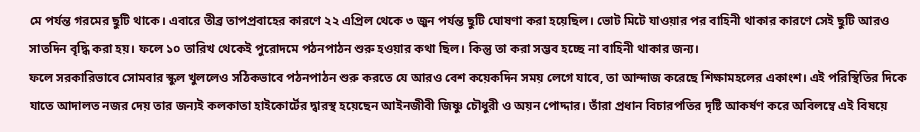মে পর্যন্ত গরমের ছুটি থাকে। এবারে তীব্র তাপপ্রবাহের কারণে ২২ এপ্রিল থেকে ৩ জুন পর্যন্ত ছুটি ঘোষণা করা হয়েছিল। ভোট মিটে যাওয়ার পর বাহিনী থাকার কারণে সেই ছুটি আরও সাতদিন বৃদ্ধি করা হয়। ফলে ১০ তারিখ থেকেই পুরোদমে পঠনপাঠন শুরু হওয়ার কথা ছিল। কিন্তু তা করা সম্ভব হচ্ছে না বাহিনী থাকার জন্য।
ফলে সরকারিভাবে সোমবার স্কুল খুললেও সঠিকভাবে পঠনপাঠন শুরু করতে যে আরও বেশ কয়েকদিন সময় লেগে যাবে, তা আন্দাজ করেছে শিক্ষামহলের একাংশ। এই পরিস্থিতির দিকে যাতে আদালত নজর দেয় তার জন্যই কলকাতা হাইকোর্টের দ্বারস্থ হয়েছেন আইনজীবী জিষ্ণু চৌধুরী ও অয়ন পোদ্দার। তাঁরা প্রধান বিচারপতির দৃষ্টি আকর্ষণ করে অবিলম্বে এই বিষয়ে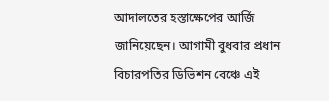আদালতের হস্তাক্ষেপের আর্জি জানিয়েছেন। আগামী বুধবার প্রধান বিচারপতির ডিভিশন বেঞ্চে এই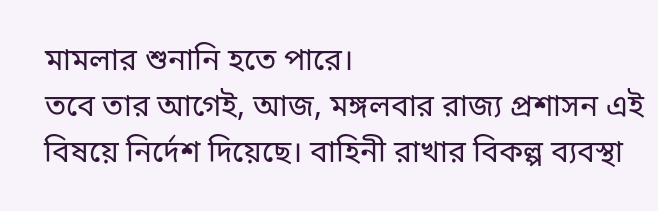মামলার শুনানি হতে পারে।
তবে তার আগেই, আজ, মঙ্গলবার রাজ্য প্রশাসন এই বিষয়ে নির্দেশ দিয়েছে। বাহিনী রাখার বিকল্প ব্যবস্থা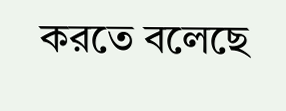করতে বলেছে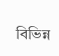বিভিন্ন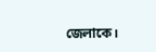জেলাকে।